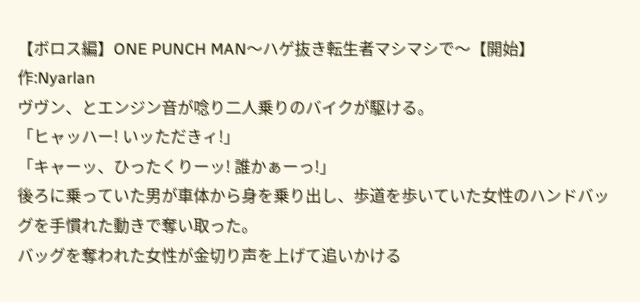【ボロス編】ONE PUNCH MAN〜ハゲ抜き転生者マシマシで〜【開始】 作:Nyarlan
ヴヴン、とエンジン音が唸り二人乗りのバイクが駆ける。
「ヒャッハー! いッただきィ!」
「キャーッ、ひったくりーッ! 誰かぁーっ!」
後ろに乗っていた男が車体から身を乗り出し、歩道を歩いていた女性のハンドバッグを手慣れた動きで奪い取った。
バッグを奪われた女性が金切り声を上げて追いかける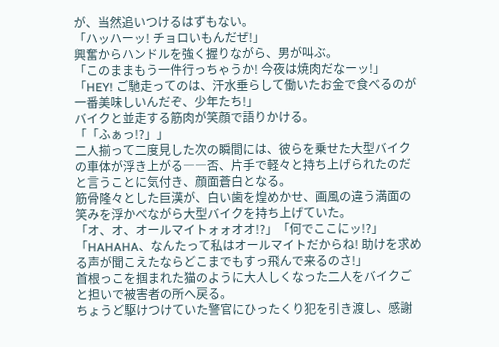が、当然追いつけるはずもない。
「ハッハーッ! チョロいもんだぜ!」
興奮からハンドルを強く握りながら、男が叫ぶ。
「このままもう一件行っちゃうか! 今夜は焼肉だなーッ!」
「HEY! ご馳走ってのは、汗水垂らして働いたお金で食べるのが一番美味しいんだぞ、少年たち!」
バイクと並走する筋肉が笑顔で語りかける。
「「ふぁっ!?」」
二人揃って二度見した次の瞬間には、彼らを乗せた大型バイクの車体が浮き上がる――否、片手で軽々と持ち上げられたのだと言うことに気付き、顔面蒼白となる。
筋骨隆々とした巨漢が、白い歯を煌めかせ、画風の違う満面の笑みを浮かべながら大型バイクを持ち上げていた。
「オ、オ、オールマイトォォオオ!?」「何でここにッ!?」
「HAHAHA、なんたって私はオールマイトだからね! 助けを求める声が聞こえたならどこまでもすっ飛んで来るのさ!」
首根っこを掴まれた猫のように大人しくなった二人をバイクごと担いで被害者の所へ戻る。
ちょうど駆けつけていた警官にひったくり犯を引き渡し、感謝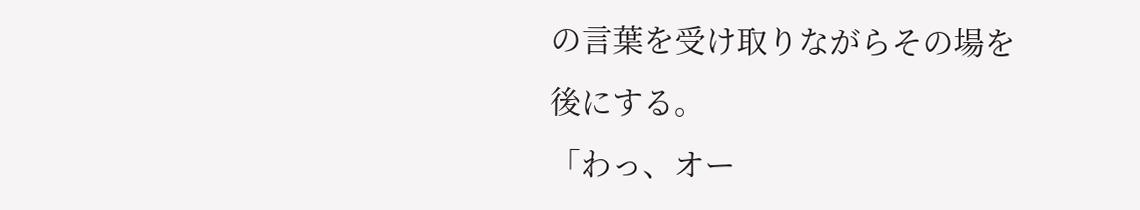の言葉を受け取りながらその場を後にする。
「わっ、オー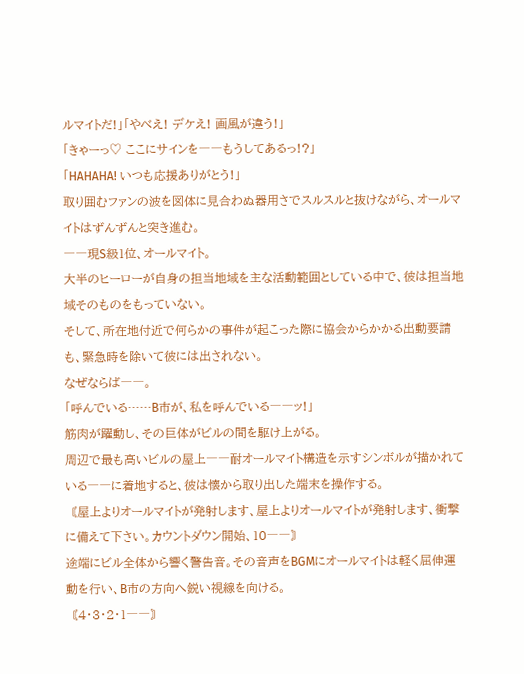ルマイトだ!」「やべえ! デケえ! 画風が違う!」
「きゃーっ♡ ここにサインを――もうしてあるっ!?」
「HAHAHA! いつも応援ありがとう!」
取り囲むファンの波を図体に見合わぬ器用さでスルスルと抜けながら、オールマイトはずんずんと突き進む。
――現S級1位、オールマイト。
大半のヒーローが自身の担当地域を主な活動範囲としている中で、彼は担当地域そのものをもっていない。
そして、所在地付近で何らかの事件が起こった際に協会からかかる出動要請も、緊急時を除いて彼には出されない。
なぜならば――。
「呼んでいる……B市が、私を呼んでいる――ッ!」
筋肉が躍動し、その巨体がビルの間を駆け上がる。
周辺で最も高いビルの屋上――耐オールマイト構造を示すシンボルが描かれている――に着地すると、彼は懐から取り出した端末を操作する。
〘屋上よりオールマイトが発射します、屋上よりオールマイトが発射します、衝撃に備えて下さい。カウントダウン開始、10――〙
途端にビル全体から響く警告音。その音声をBGMにオールマイトは軽く屈伸運動を行い、B市の方向へ鋭い視線を向ける。
〘4・3・2・1――〙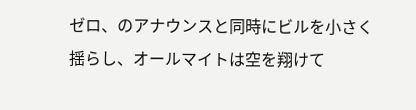ゼロ、のアナウンスと同時にビルを小さく揺らし、オールマイトは空を翔けて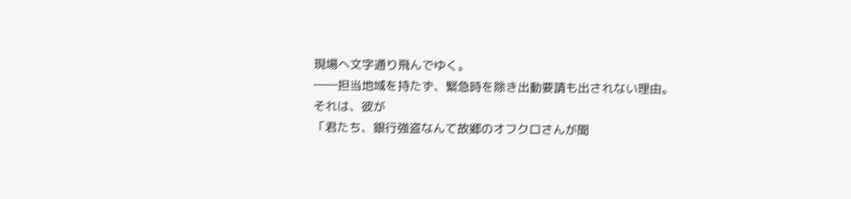現場へ文字通り飛んでゆく。
――担当地域を持たず、緊急時を除き出動要請も出されない理由。
それは、彼が
「君たち、銀行強盗なんて故郷のオフクロさんが聞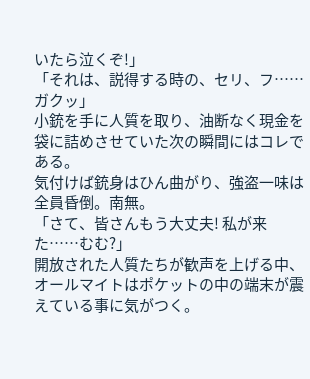いたら泣くぞ!」
「それは、説得する時の、セリ、フ……ガクッ」
小銃を手に人質を取り、油断なく現金を袋に詰めさせていた次の瞬間にはコレである。
気付けば銃身はひん曲がり、強盗一味は全員昏倒。南無。
「さて、皆さんもう大丈夫! 私が来た……むむ?」
開放された人質たちが歓声を上げる中、オールマイトはポケットの中の端末が震えている事に気がつく。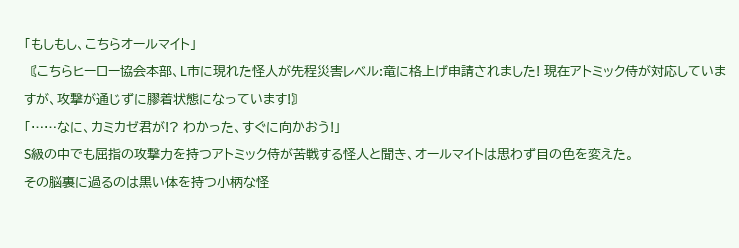「もしもし、こちらオールマイト」
〘こちらヒーロー協会本部、L市に現れた怪人が先程災害レベル:竜に格上げ申請されました! 現在アトミック侍が対応していますが、攻撃が通じずに膠着状態になっています!〙
「……なに、カミカゼ君が!? わかった、すぐに向かおう!」
S級の中でも屈指の攻撃力を持つアトミック侍が苦戦する怪人と聞き、オールマイトは思わず目の色を変えた。
その脳裏に過るのは黒い体を持つ小柄な怪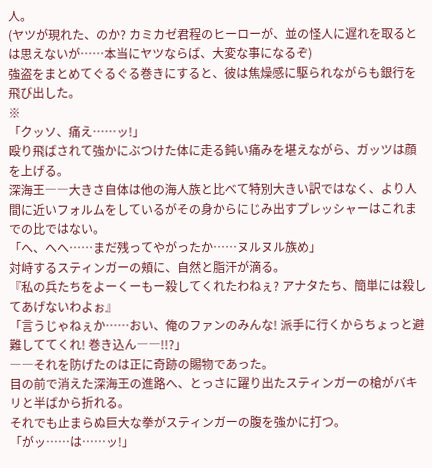人。
(ヤツが現れた、のか? カミカゼ君程のヒーローが、並の怪人に遅れを取るとは思えないが……本当にヤツならば、大変な事になるぞ)
強盗をまとめてぐるぐる巻きにすると、彼は焦燥感に駆られながらも銀行を飛び出した。
※
「クッソ、痛え……ッ!」
殴り飛ばされて強かにぶつけた体に走る鈍い痛みを堪えながら、ガッツは顔を上げる。
深海王――大きさ自体は他の海人族と比べて特別大きい訳ではなく、より人間に近いフォルムをしているがその身からにじみ出すプレッシャーはこれまでの比ではない。
「へ、へへ……まだ残ってやがったか……ヌルヌル族め」
対峙するスティンガーの頬に、自然と脂汗が滴る。
『私の兵たちをよーくーもー殺してくれたわねぇ? アナタたち、簡単には殺してあげないわよぉ』
「言うじゃねぇか……おい、俺のファンのみんな! 派手に行くからちょっと避難しててくれ! 巻き込ん――!!?」
――それを防げたのは正に奇跡の賜物であった。
目の前で消えた深海王の進路へ、とっさに躍り出たスティンガーの槍がバキリと半ばから折れる。
それでも止まらぬ巨大な拳がスティンガーの腹を強かに打つ。
「がッ……は……ッ!」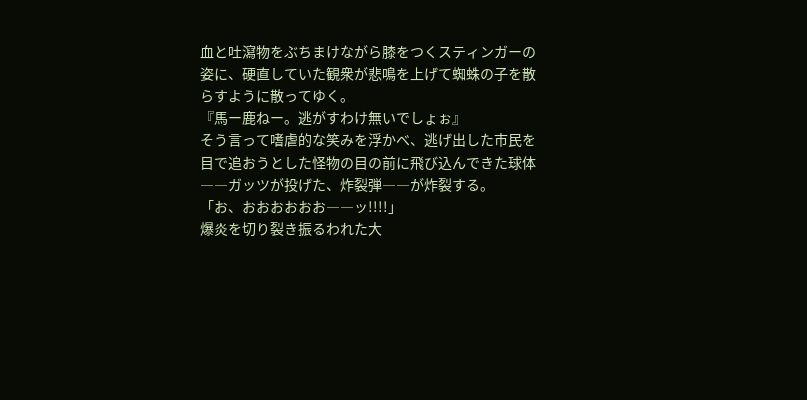血と吐瀉物をぶちまけながら膝をつくスティンガーの姿に、硬直していた観衆が悲鳴を上げて蜘蛛の子を散らすように散ってゆく。
『馬ー鹿ねー。逃がすわけ無いでしょぉ』
そう言って嗜虐的な笑みを浮かべ、逃げ出した市民を目で追おうとした怪物の目の前に飛び込んできた球体――ガッツが投げた、炸裂弾――が炸裂する。
「お、おおおおおお――ッ!!!!」
爆炎を切り裂き振るわれた大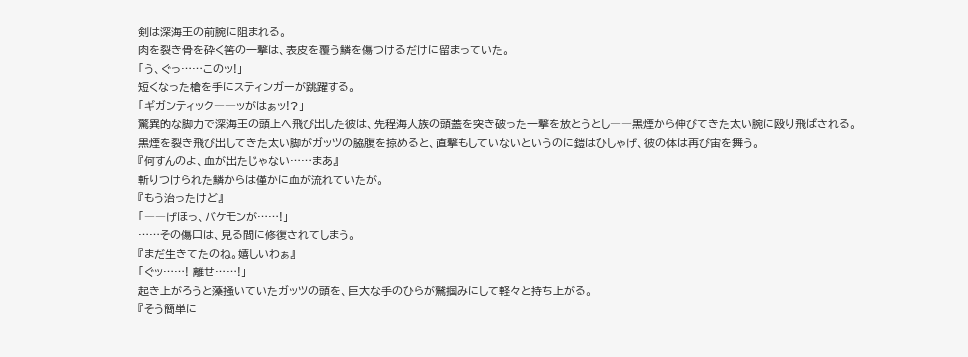剣は深海王の前腕に阻まれる。
肉を裂き骨を砕く筈の一撃は、表皮を覆う鱗を傷つけるだけに留まっていた。
「う、ぐっ……このッ!」
短くなった槍を手にスティンガーが跳躍する。
「ギガンティック――ッがはぁッ!?」
驚異的な脚力で深海王の頭上へ飛び出した彼は、先程海人族の頭蓋を突き破った一撃を放とうとし――黒煙から伸びてきた太い腕に殴り飛ばされる。
黒煙を裂き飛び出してきた太い脚がガッツの脇腹を掠めると、直撃もしていないというのに鎧はひしゃげ、彼の体は再び宙を舞う。
『何すんのよ、血が出たじゃない……まあ』
斬りつけられた鱗からは僅かに血が流れていたが。
『もう治ったけど』
「――げほっ、バケモンが……!」
……その傷口は、見る間に修復されてしまう。
『まだ生きてたのね。嬉しいわぁ』
「ぐッ……! 離せ……!」
起き上がろうと藻掻いていたガッツの頭を、巨大な手のひらが鷲掴みにして軽々と持ち上がる。
『そう簡単に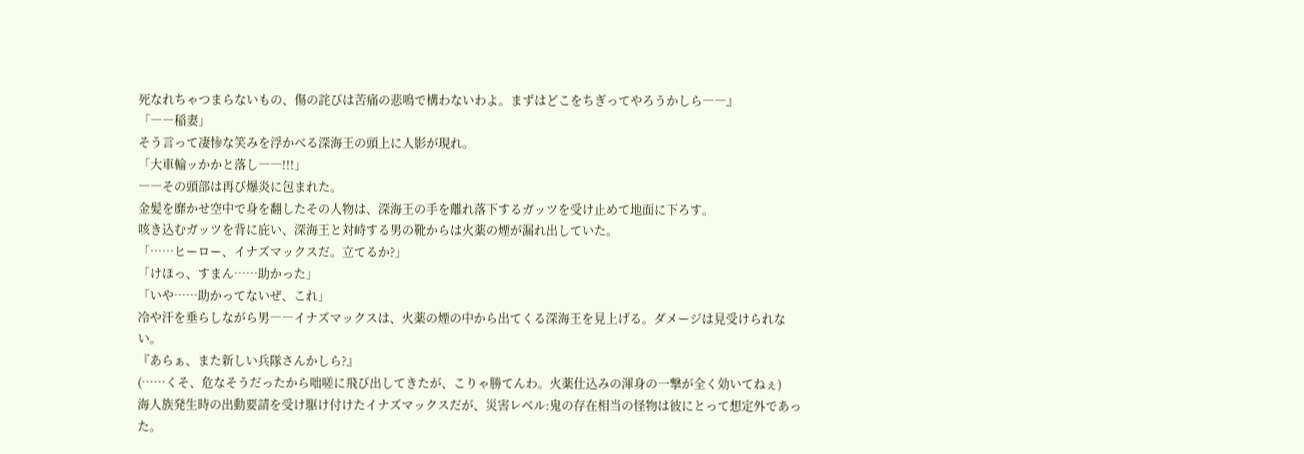死なれちゃつまらないもの、傷の詫びは苦痛の悲鳴で構わないわよ。まずはどこをちぎってやろうかしら――』
「――稲妻」
そう言って凄惨な笑みを浮かべる深海王の頭上に人影が現れ。
「大車輪ッかかと落し――!!!」
――その頭部は再び爆炎に包まれた。
金髪を靡かせ空中で身を翻したその人物は、深海王の手を離れ落下するガッツを受け止めて地面に下ろす。
咳き込むガッツを背に庇い、深海王と対峙する男の靴からは火薬の煙が漏れ出していた。
「……ヒーロー、イナズマックスだ。立てるか?」
「けほっ、すまん……助かった」
「いや……助かってないぜ、これ」
冷や汗を垂らしながら男――イナズマックスは、火薬の煙の中から出てくる深海王を見上げる。ダメージは見受けられない。
『あらぁ、また新しい兵隊さんかしら?』
(……くそ、危なそうだったから咄嗟に飛び出してきたが、こりゃ勝てんわ。火薬仕込みの渾身の一撃が全く効いてねぇ)
海人族発生時の出動要請を受け駆け付けたイナズマックスだが、災害レベル:鬼の存在相当の怪物は彼にとって想定外であった。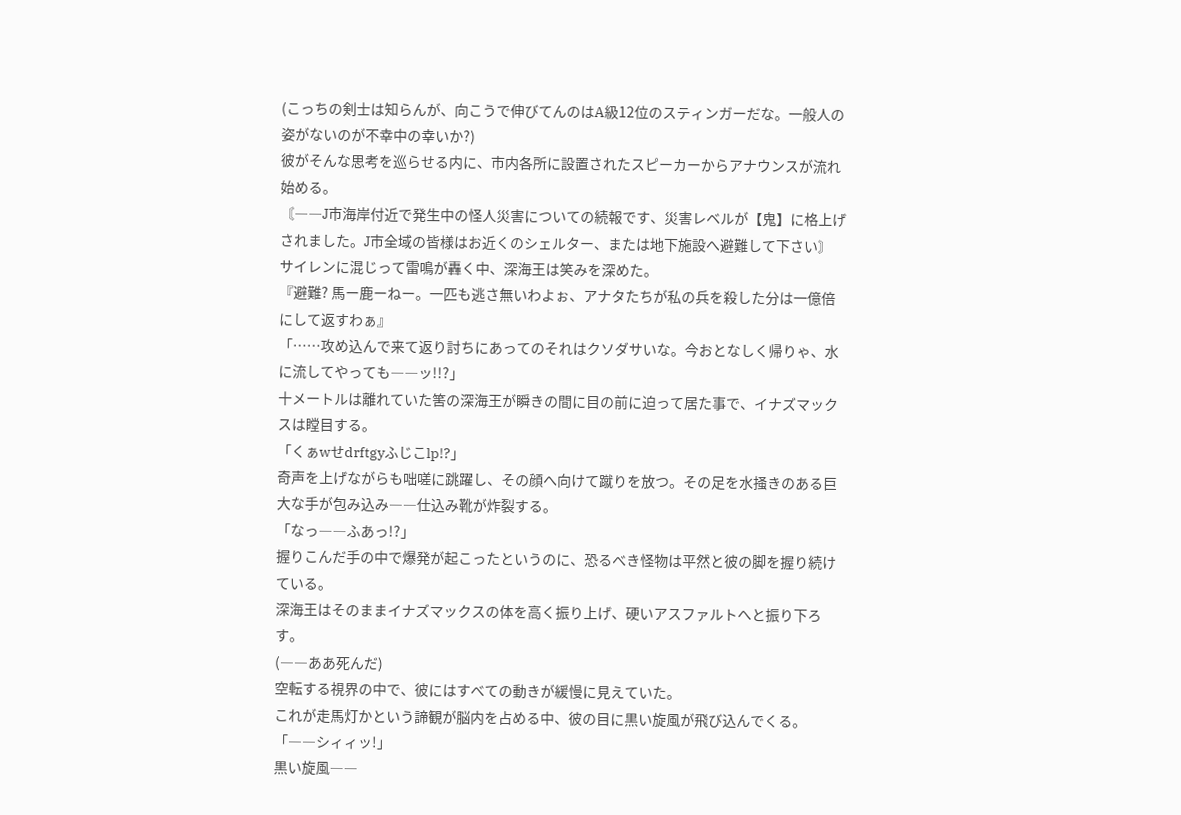(こっちの剣士は知らんが、向こうで伸びてんのはA級12位のスティンガーだな。一般人の姿がないのが不幸中の幸いか?)
彼がそんな思考を巡らせる内に、市内各所に設置されたスピーカーからアナウンスが流れ始める。
〘――J市海岸付近で発生中の怪人災害についての続報です、災害レベルが【鬼】に格上げされました。J市全域の皆様はお近くのシェルター、または地下施設へ避難して下さい〙
サイレンに混じって雷鳴が轟く中、深海王は笑みを深めた。
『避難? 馬ー鹿ーねー。一匹も逃さ無いわよぉ、アナタたちが私の兵を殺した分は一億倍にして返すわぁ』
「……攻め込んで来て返り討ちにあってのそれはクソダサいな。今おとなしく帰りゃ、水に流してやっても――ッ!!?」
十メートルは離れていた筈の深海王が瞬きの間に目の前に迫って居た事で、イナズマックスは瞠目する。
「くぁwせdrftgyふじこlp!?」
奇声を上げながらも咄嗟に跳躍し、その顔へ向けて蹴りを放つ。その足を水掻きのある巨大な手が包み込み――仕込み靴が炸裂する。
「なっ――ふあっ!?」
握りこんだ手の中で爆発が起こったというのに、恐るべき怪物は平然と彼の脚を握り続けている。
深海王はそのままイナズマックスの体を高く振り上げ、硬いアスファルトへと振り下ろす。
(――ああ死んだ)
空転する視界の中で、彼にはすべての動きが緩慢に見えていた。
これが走馬灯かという諦観が脳内を占める中、彼の目に黒い旋風が飛び込んでくる。
「――シィィッ!」
黒い旋風――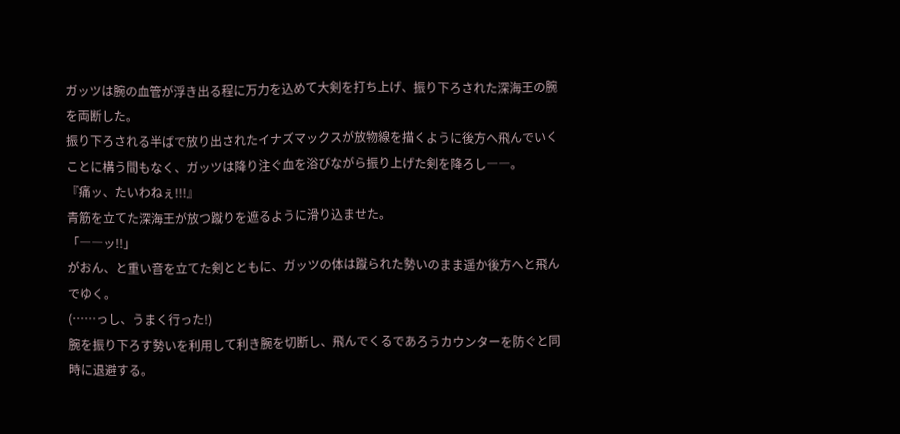ガッツは腕の血管が浮き出る程に万力を込めて大剣を打ち上げ、振り下ろされた深海王の腕を両断した。
振り下ろされる半ばで放り出されたイナズマックスが放物線を描くように後方へ飛んでいくことに構う間もなく、ガッツは降り注ぐ血を浴びながら振り上げた剣を降ろし――。
『痛ッ、たいわねぇ!!!』
青筋を立てた深海王が放つ蹴りを遮るように滑り込ませた。
「――ッ!!」
がおん、と重い音を立てた剣とともに、ガッツの体は蹴られた勢いのまま遥か後方へと飛んでゆく。
(……っし、うまく行った!)
腕を振り下ろす勢いを利用して利き腕を切断し、飛んでくるであろうカウンターを防ぐと同時に退避する。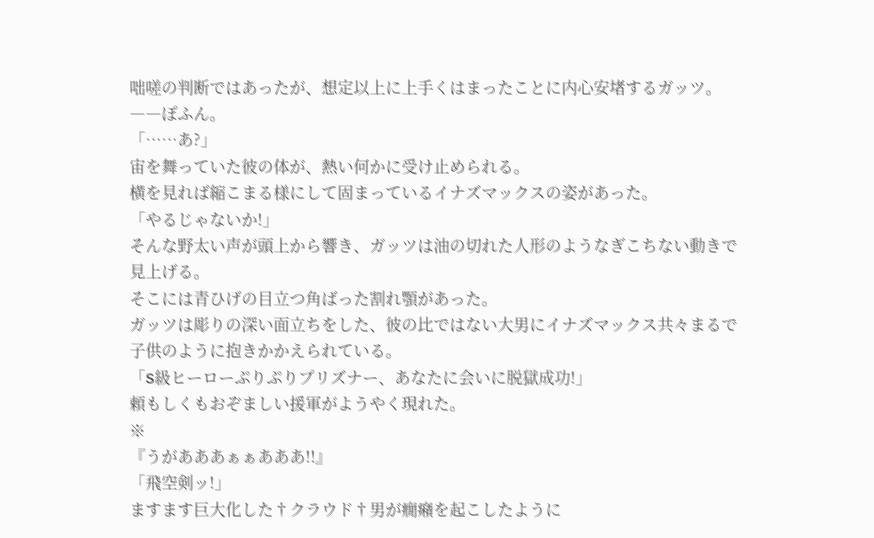咄嗟の判断ではあったが、想定以上に上手くはまったことに内心安堵するガッツ。
――ぽふん。
「……あ?」
宙を舞っていた彼の体が、熱い何かに受け止められる。
横を見れば縮こまる様にして固まっているイナズマックスの姿があった。
「やるじゃないか!」
そんな野太い声が頭上から響き、ガッツは油の切れた人形のようなぎこちない動きで見上げる。
そこには青ひげの目立つ角ばった割れ顎があった。
ガッツは彫りの深い面立ちをした、彼の比ではない大男にイナズマックス共々まるで子供のように抱きかかえられている。
「S級ヒーローぷりぷりプリズナー、あなたに会いに脱獄成功!」
頼もしくもおぞましい援軍がようやく現れた。
※
『うがあああぁぁあああ!!』
「飛空剣ッ!」
ますます巨大化した†クラウド†男が癇癪を起こしたように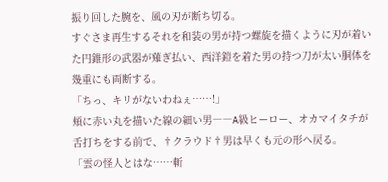振り回した腕を、風の刃が断ち切る。
すぐさま再生するそれを和装の男が持つ螺旋を描くように刃が着いた円錐形の武器が薙ぎ払い、西洋鎧を着た男の持つ刀が太い胴体を幾重にも両断する。
「ちっ、キリがないわねぇ……!」
頬に赤い丸を描いた線の細い男――A級ヒーロー、オカマイタチが舌打ちをする前で、†クラウド†男は早くも元の形へ戻る。
「雲の怪人とはな……斬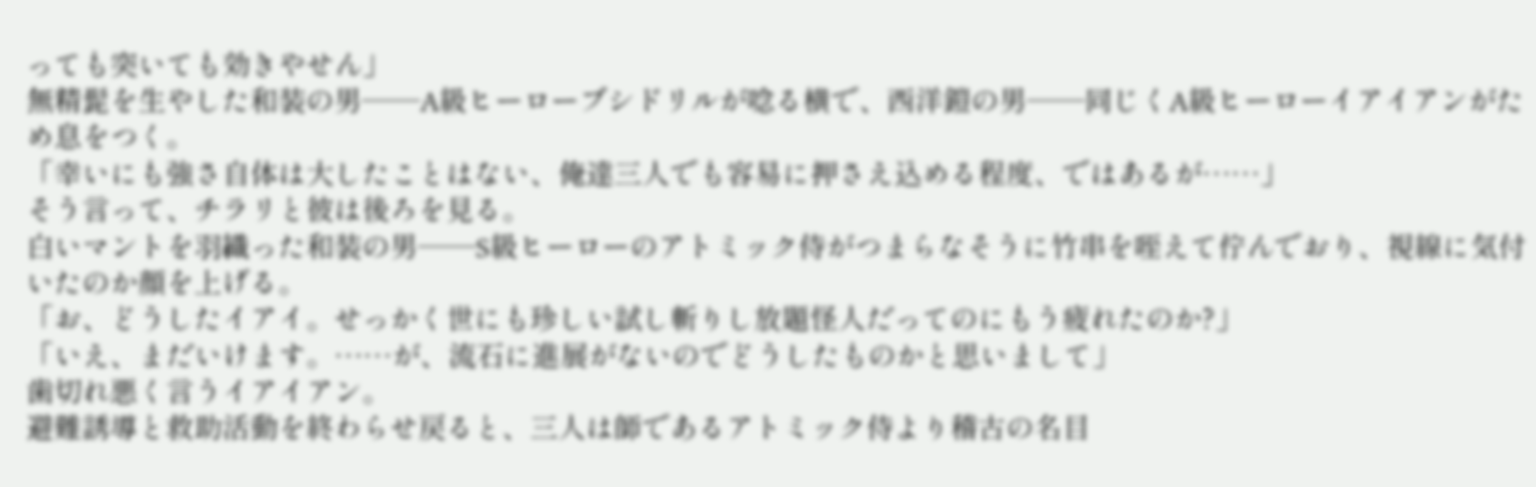っても突いても効きやせん」
無精髭を生やした和装の男――A級ヒーローブシドリルが唸る横で、西洋鎧の男――同じくA級ヒーローイアイアンがため息をつく。
「幸いにも強さ自体は大したことはない、俺達三人でも容易に押さえ込める程度、ではあるが……」
そう言って、チラリと彼は後ろを見る。
白いマントを羽織った和装の男――S級ヒーローのアトミック侍がつまらなそうに竹串を咥えて佇んでおり、視線に気付いたのか顔を上げる。
「お、どうしたイアイ。せっかく世にも珍しい試し斬りし放題怪人だってのにもう疲れたのか?」
「いえ、まだいけます。……が、流石に進展がないのでどうしたものかと思いまして」
歯切れ悪く言うイアイアン。
避難誘導と救助活動を終わらせ戻ると、三人は師であるアトミック侍より稽古の名目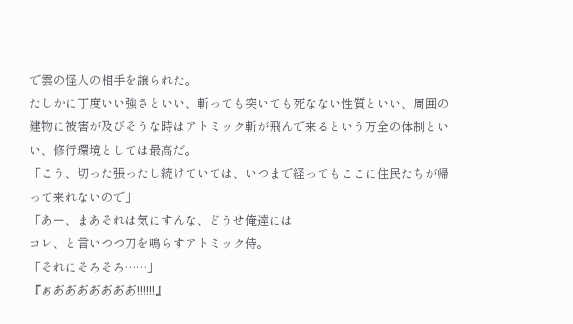で雲の怪人の相手を譲られた。
たしかに丁度いい強さといい、斬っても突いても死なない性質といい、周囲の建物に被害が及びそうな時はアトミック斬が飛んで来るという万全の体制といい、修行環境としては最高だ。
「こう、切った張ったし続けていては、いつまで経ってもここに住民たちが帰って来れないので」
「あー、まあそれは気にすんな、どうせ俺達には
コレ、と言いつつ刀を鳴らすアトミック侍。
「それにそろそろ……」
『ぁ゙あ゙あ゙あ゙あ゙あ゙あ゙あ゙!!!!!!』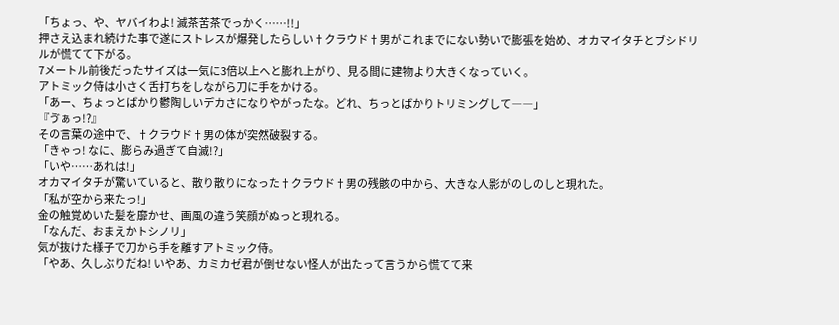「ちょっ、や、ヤバイわよ! 滅茶苦茶でっかく……!!」
押さえ込まれ続けた事で遂にストレスが爆発したらしい†クラウド†男がこれまでにない勢いで膨張を始め、オカマイタチとブシドリルが慌てて下がる。
7メートル前後だったサイズは一気に3倍以上へと膨れ上がり、見る間に建物より大きくなっていく。
アトミック侍は小さく舌打ちをしながら刀に手をかける。
「あー、ちょっとばかり鬱陶しいデカさになりやがったな。どれ、ちっとばかりトリミングして――」
『ゔぁっ!?』
その言葉の途中で、†クラウド†男の体が突然破裂する。
「きゃっ! なに、膨らみ過ぎて自滅!?」
「いや……あれは!」
オカマイタチが驚いていると、散り散りになった†クラウド†男の残骸の中から、大きな人影がのしのしと現れた。
「私が空から来たっ!」
金の触覚めいた髪を靡かせ、画風の違う笑顔がぬっと現れる。
「なんだ、おまえかトシノリ」
気が抜けた様子で刀から手を離すアトミック侍。
「やあ、久しぶりだね! いやあ、カミカゼ君が倒せない怪人が出たって言うから慌てて来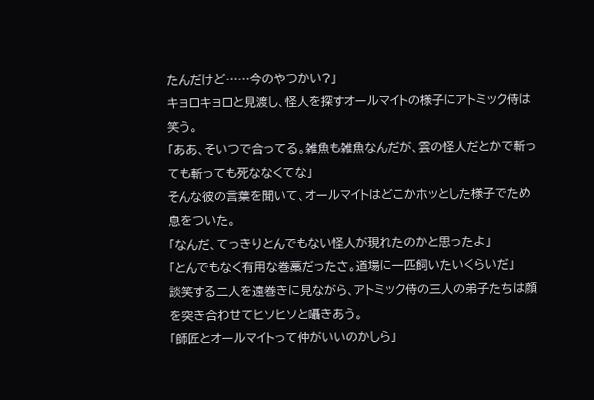たんだけど……今のやつかい?」
キョロキョロと見渡し、怪人を探すオールマイトの様子にアトミック侍は笑う。
「ああ、そいつで合ってる。雑魚も雑魚なんだが、雲の怪人だとかで斬っても斬っても死ななくてな」
そんな彼の言葉を聞いて、オールマイトはどこかホッとした様子でため息をついた。
「なんだ、てっきりとんでもない怪人が現れたのかと思ったよ」
「とんでもなく有用な巻藁だったさ。道場に一匹飼いたいくらいだ」
談笑する二人を遠巻きに見ながら、アトミック侍の三人の弟子たちは顔を突き合わせてヒソヒソと囁きあう。
「師匠とオールマイトって仲がいいのかしら」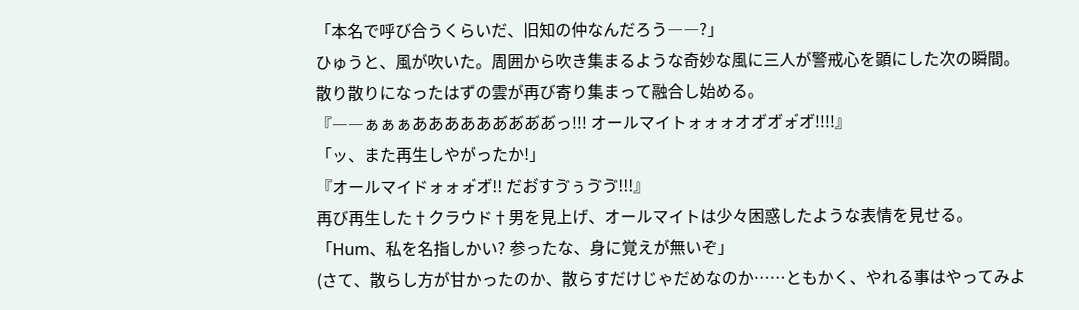「本名で呼び合うくらいだ、旧知の仲なんだろう――?」
ひゅうと、風が吹いた。周囲から吹き集まるような奇妙な風に三人が警戒心を顕にした次の瞬間。
散り散りになったはずの雲が再び寄り集まって融合し始める。
『――ぁぁぁああああああ゙あ゙あ゙あ゙っ!!! オールマイトォォォオオ゙オ゙ォ゙オ゙!!!!』
「ッ、また再生しやがったか!」
『オールマイドォォォ゙オ゙!! だお゙すゔぅゔゔ!!!』
再び再生した†クラウド†男を見上げ、オールマイトは少々困惑したような表情を見せる。
「Hum、私を名指しかい? 参ったな、身に覚えが無いぞ」
(さて、散らし方が甘かったのか、散らすだけじゃだめなのか……ともかく、やれる事はやってみよ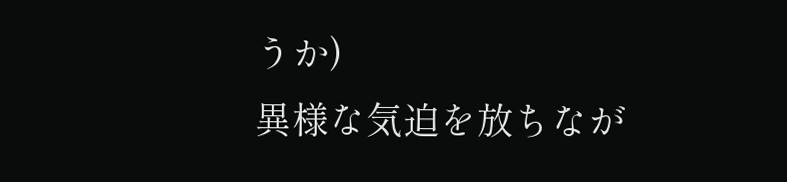うか)
異様な気迫を放ちなが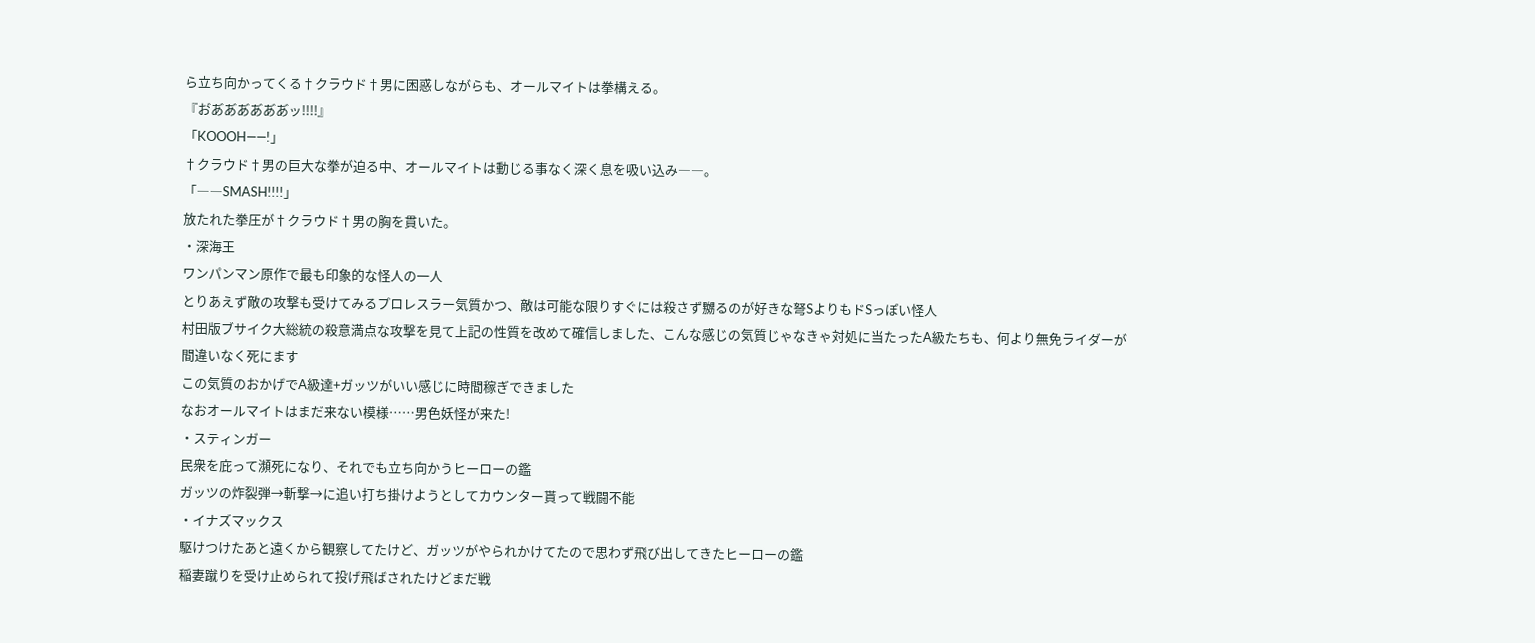ら立ち向かってくる†クラウド†男に困惑しながらも、オールマイトは拳構える。
『お゙あ゙あ゙あ゙あ゙あ゙あ゙ッ!!!!』
「KOOOH――!」
†クラウド†男の巨大な拳が迫る中、オールマイトは動じる事なく深く息を吸い込み――。
「――SMASH!!!!」
放たれた拳圧が†クラウド†男の胸を貫いた。
・深海王
ワンパンマン原作で最も印象的な怪人の一人
とりあえず敵の攻撃も受けてみるプロレスラー気質かつ、敵は可能な限りすぐには殺さず嬲るのが好きな弩SよりもドSっぽい怪人
村田版ブサイク大総統の殺意満点な攻撃を見て上記の性質を改めて確信しました、こんな感じの気質じゃなきゃ対処に当たったA級たちも、何より無免ライダーが間違いなく死にます
この気質のおかげでA級達+ガッツがいい感じに時間稼ぎできました
なおオールマイトはまだ来ない模様……男色妖怪が来た!
・スティンガー
民衆を庇って瀕死になり、それでも立ち向かうヒーローの鑑
ガッツの炸裂弾→斬撃→に追い打ち掛けようとしてカウンター貰って戦闘不能
・イナズマックス
駆けつけたあと遠くから観察してたけど、ガッツがやられかけてたので思わず飛び出してきたヒーローの鑑
稲妻蹴りを受け止められて投げ飛ばされたけどまだ戦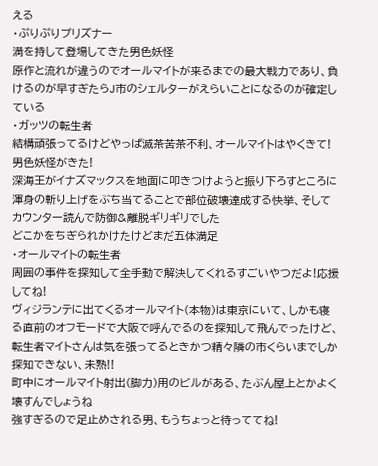える
・ぷりぷりプリズナー
満を持して登場してきた男色妖怪
原作と流れが違うのでオールマイトが来るまでの最大戦力であり、負けるのが早すぎたらJ市のシェルターがえらいことになるのが確定している
・ガッツの転生者
結構頑張ってるけどやっぱ滅茶苦茶不利、オールマイトはやくきて!男色妖怪がきた!
深海王がイナズマックスを地面に叩きつけようと振り下ろすところに渾身の斬り上げをぶち当てることで部位破壊達成する快挙、そしてカウンター読んで防御&離脱ギリギリでした
どこかをちぎられかけたけどまだ五体満足
・オールマイトの転生者
周囲の事件を探知して全手動で解決してくれるすごいやつだよ!応援してね!
ヴィジランテに出てくるオールマイト(本物)は東京にいて、しかも寝る直前のオフモードで大阪で呼んでるのを探知して飛んでったけど、転生者マイトさんは気を張ってるときかつ精々隣の市くらいまでしか探知できない、未熟!!
町中にオールマイト射出(脚力)用のビルがある、たぶん屋上とかよく壊すんでしょうね
強すぎるので足止めされる男、もうちょっと待っててね!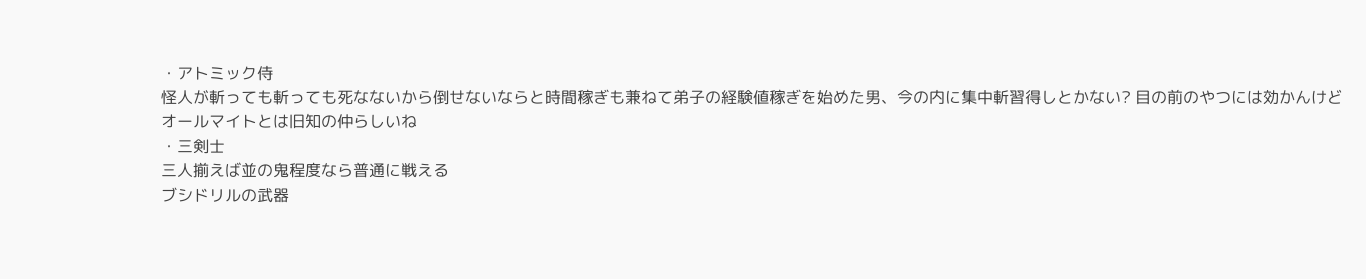・アトミック侍
怪人が斬っても斬っても死なないから倒せないならと時間稼ぎも兼ねて弟子の経験値稼ぎを始めた男、今の内に集中斬習得しとかない? 目の前のやつには効かんけど
オールマイトとは旧知の仲らしいね
・三剣士
三人揃えば並の鬼程度なら普通に戦える
ブシドリルの武器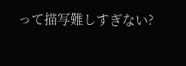って描写難しすぎない?